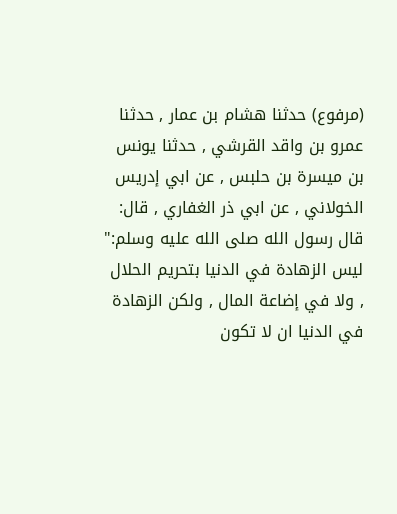(مرفوع) حدثنا هشام بن عمار , حدثنا عمرو بن واقد القرشي , حدثنا يونس بن ميسرة بن حلبس , عن ابي إدريس الخولاني , عن ابي ذر الغفاري , قال: قال رسول الله صلى الله عليه وسلم:" ليس الزهادة في الدنيا بتحريم الحلال , ولا في إضاعة المال , ولكن الزهادة في الدنيا ان لا تكون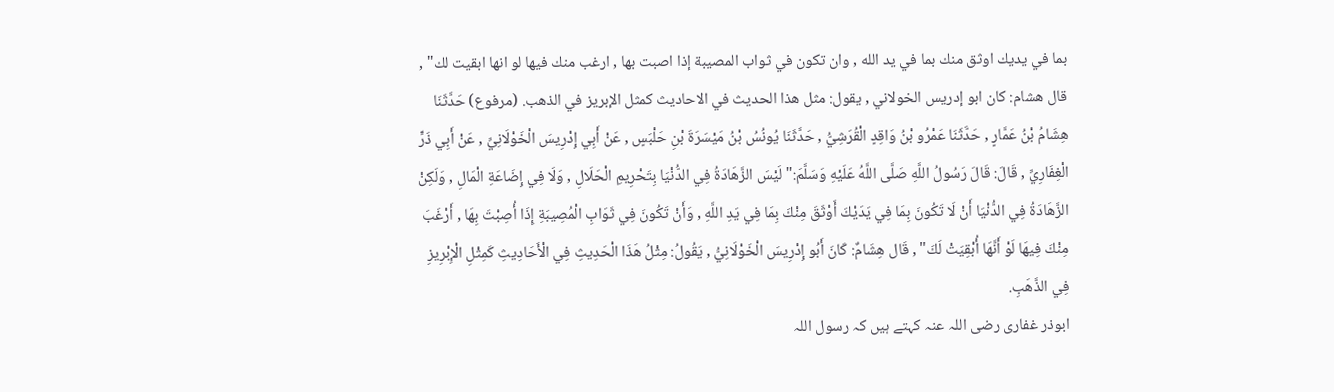بما في يديك اوثق منك بما في يد الله , وان تكون في ثواب المصيبة إذا اصبت بها , ارغب منك فيها لو انها ابقيت لك" , قال هشام: كان ابو إدريس الخولاني , يقول: مثل هذا الحديث في الاحاديث كمثل الإبريز في الذهب. (مرفوع) حَدَّثَنَا هِشَامُ بْنُ عَمَّارٍ , حَدَّثَنَا عَمْرُو بْنُ وَاقِدٍ الْقُرَشِيُّ , حَدَّثَنَا يُونُسُ بْنُ مَيْسَرَةَ بْنِ حَلْبَسٍ , عَنْ أَبِي إِدْرِيسَ الْخَوْلَانِيِّ , عَنْ أَبِي ذَرٍّ الْغِفَارِيِّ , قَالَ: قَالَ رَسُولُ اللَّهِ صَلَّى اللَّهُ عَلَيْهِ وَسَلَّمَ:" لَيْسَ الزَّهَادَةُ فِي الدُّنْيَا بِتَحْرِيمِ الْحَلَالِ , وَلَا فِي إِضَاعَةِ الْمَالِ , وَلَكِنْ الزَّهَادَةُ فِي الدُّنْيَا أَنْ لَا تَكُونَ بِمَا فِي يَدَيْكَ أَوْثَقَ مِنْكَ بِمَا فِي يَدِ اللَّهِ , وَأَنْ تَكُونَ فِي ثَوَابِ الْمُصِيبَةِ إِذَا أُصِبْتَ بِهَا , أَرْغَبَ مِنْكَ فِيهَا لَوْ أَنَّهَا أُبْقِيَتْ لَكَ" , قَال هِشَامٌ: كَانَ أَبُو إِدْرِيسَ الْخَوْلَانِيُّ , يَقُولُ: مِثْلُ هَذَا الْحَدِيثِ فِي الْأَحَادِيثِ كَمِثْلِ الْإِبْرِيزِ فِي الذَّهَبِ.
ابوذر غفاری رضی اللہ عنہ کہتے ہیں کہ رسول اللہ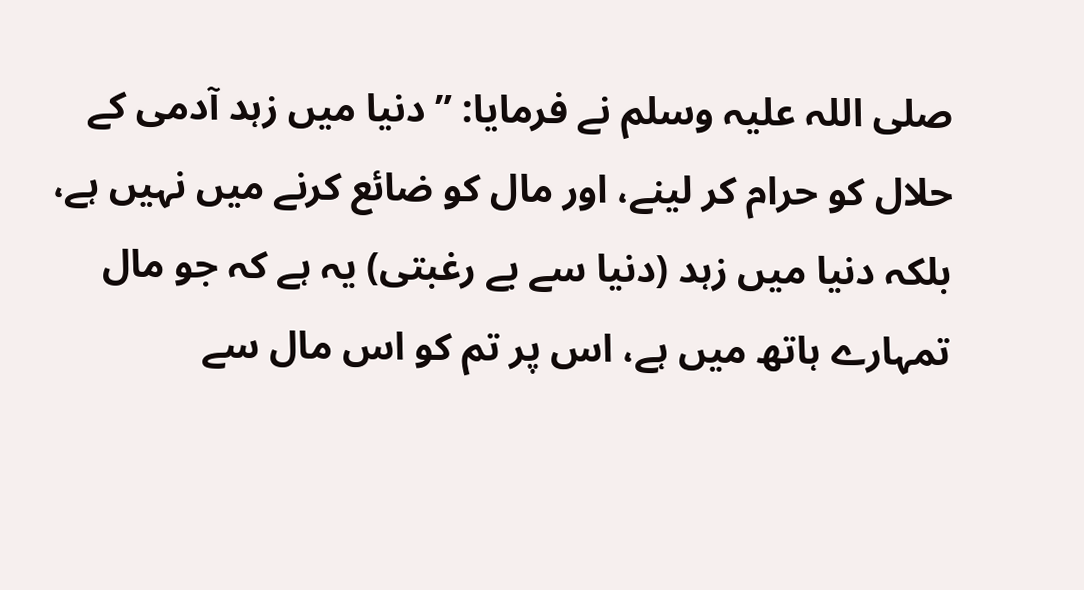صلی اللہ علیہ وسلم نے فرمایا: ”دنیا میں زہد آدمی کے حلال کو حرام کر لینے، اور مال کو ضائع کرنے میں نہیں ہے، بلکہ دنیا میں زہد (دنیا سے بے رغبتی) یہ ہے کہ جو مال تمہارے ہاتھ میں ہے، اس پر تم کو اس مال سے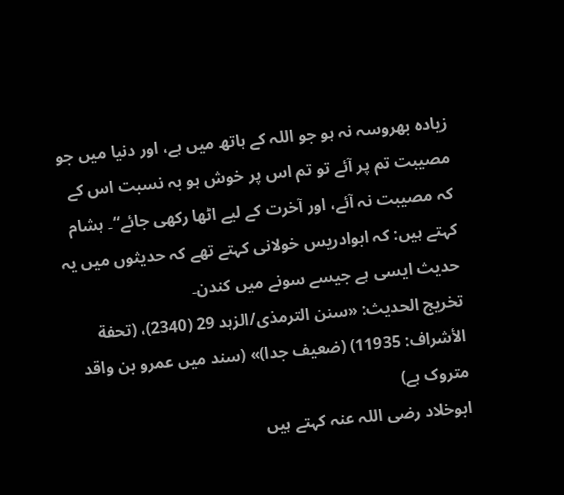زیادہ بھروسہ نہ ہو جو اللہ کے ہاتھ میں ہے، اور دنیا میں جو مصیبت تم پر آئے تو تم اس پر خوش ہو بہ نسبت اس کے کہ مصیبت نہ آئے، اور آخرت کے لیے اٹھا رکھی جائے“۔ ہشام کہتے ہیں: کہ ابوادریس خولانی کہتے تھے کہ حدیثوں میں یہ حدیث ایسی ہے جیسے سونے میں کندن۔
تخریج الحدیث: «سنن الترمذی/الزہد 29 (2340)، (تحفة الأشراف: 11935) (ضعیف جدا)» (سند میں عمرو بن واقد متروک ہے)
ابوخلاد رضی اللہ عنہ کہتے ہیں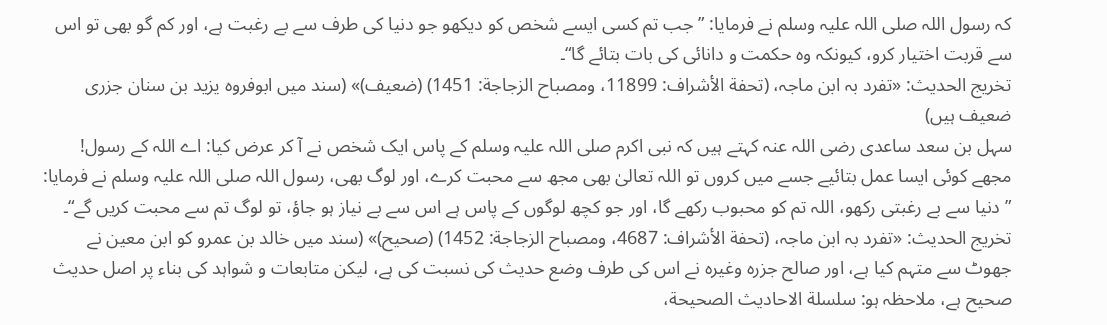کہ رسول اللہ صلی اللہ علیہ وسلم نے فرمایا: ”جب تم کسی ایسے شخص کو دیکھو جو دنیا کی طرف سے بے رغبت ہے، اور کم گو بھی تو اس سے قربت اختیار کرو، کیونکہ وہ حکمت و دانائی کی بات بتائے گا“۔
تخریج الحدیث: «تفرد بہ ابن ماجہ، (تحفة الأشراف: 11899، ومصباح الزجاجة: 1451) (ضعیف)» (سند میں ابوفروہ یزید بن سنان جزری ضعیف ہیں)
سہل بن سعد ساعدی رضی اللہ عنہ کہتے ہیں کہ نبی اکرم صلی اللہ علیہ وسلم کے پاس ایک شخص نے آ کر عرض کیا: اے اللہ کے رسول! مجھے کوئی ایسا عمل بتائیے جسے میں کروں تو اللہ تعالیٰ بھی مجھ سے محبت کرے، اور لوگ بھی، رسول اللہ صلی اللہ علیہ وسلم نے فرمایا: ”دنیا سے بے رغبتی رکھو، اللہ تم کو محبوب رکھے گا، اور جو کچھ لوگوں کے پاس ہے اس سے بے نیاز ہو جاؤ، تو لوگ تم سے محبت کریں گے“۔
تخریج الحدیث: «تفرد بہ ابن ماجہ، (تحفة الأشراف: 4687، ومصباح الزجاجة: 1452) (صحیح)» (سند میں خالد بن عمرو کو ابن معین نے جھوٹ سے متہم کیا ہے، اور صالح جزرہ وغیرہ نے اس کی طرف وضع حدیث کی نسبت کی ہے، لیکن متابعات و شواہد کی بناء پر اصل حدیث صحیح ہے، ملاحظہ ہو: سلسلة الاحادیث الصحیحة،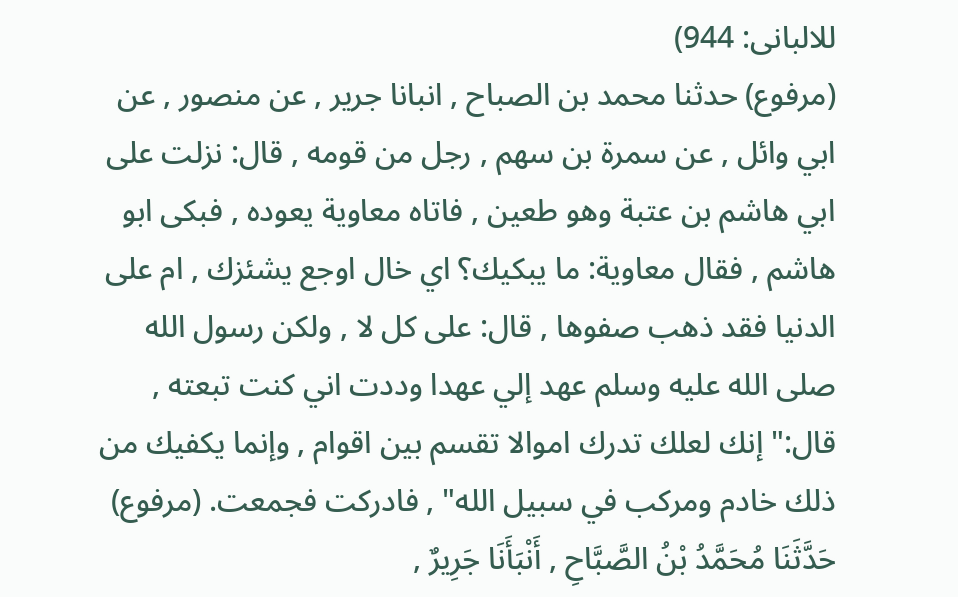للالبانی: 944)
(مرفوع) حدثنا محمد بن الصباح , انبانا جرير , عن منصور , عن ابي وائل , عن سمرة بن سهم , رجل من قومه , قال: نزلت على ابي هاشم بن عتبة وهو طعين , فاتاه معاوية يعوده , فبكى ابو هاشم , فقال معاوية: ما يبكيك؟ اي خال اوجع يشئزك , ام على الدنيا فقد ذهب صفوها , قال: على كل لا , ولكن رسول الله صلى الله عليه وسلم عهد إلي عهدا وددت اني كنت تبعته , قال:" إنك لعلك تدرك اموالا تقسم بين اقوام , وإنما يكفيك من ذلك خادم ومركب في سبيل الله" , فادركت فجمعت. (مرفوع) حَدَّثَنَا مُحَمَّدُ بْنُ الصَّبَّاحِ , أَنْبَأَنَا جَرِيرٌ ,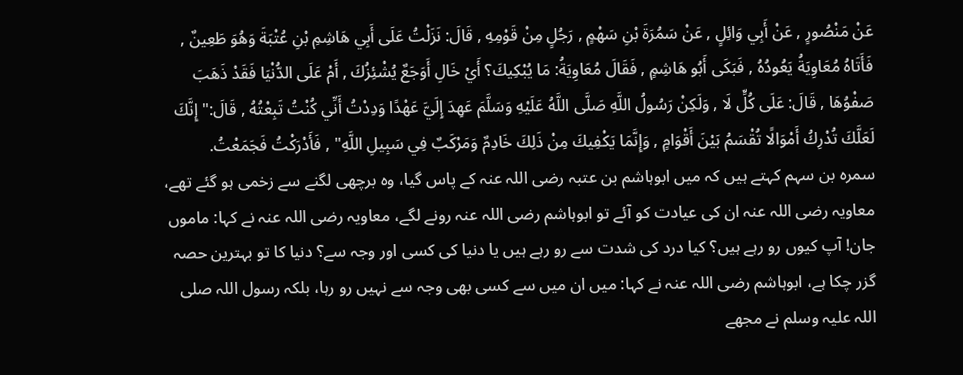عَنْ مَنْصُورٍ , عَنْ أَبِي وَائِلٍ , عَنْ سَمُرَةَ بْنِ سَهْمٍ , رَجُلٍ مِنْ قَوْمِهِ , قَالَ: نَزَلْتُ عَلَى أَبِي هَاشِمِ بْنِ عُتْبَةَ وَهُوَ طَعِينٌ , فَأَتَاهُ مُعَاوِيَةُ يَعُودُهُ , فَبَكَى أَبُو هَاشِمٍ , فَقَالَ مُعَاوِيَةُ: مَا يُبْكِيكَ؟ أَيْ خَالِ أَوَجَعٌ يُشْئِزُكَ , أَمْ عَلَى الدُّنْيَا فَقَدْ ذَهَبَ صَفْوُهَا , قَالَ: عَلَى كُلٍّ لَا , وَلَكِنْ رَسُولُ اللَّهِ صَلَّى اللَّهُ عَلَيْهِ وَسَلَّمَ عَهِدَ إِلَيَّ عَهْدًا وَدِدْتُ أَنِّي كُنْتُ تَبِعْتُهُ , قَالَ:" إِنَّكَ لَعَلَّكَ تُدْرِكُ أَمْوَالًا تُقْسَمُ بَيْنَ أَقْوَامٍ , وَإِنَّمَا يَكْفِيكَ مِنْ ذَلِكَ خَادِمٌ وَمَرْكَبٌ فِي سَبِيلِ اللَّهِ" , فَأَدْرَكْتُ فَجَمَعْتُ.
سمرہ بن سہم کہتے ہیں کہ میں ابوہاشم بن عتبہ رضی اللہ عنہ کے پاس گیا، وہ برچھی لگنے سے زخمی ہو گئے تھے، معاویہ رضی اللہ عنہ ان کی عیادت کو آئے تو ابوہاشم رضی اللہ عنہ رونے لگے، معاویہ رضی اللہ عنہ نے کہا: ماموں جان! آپ کیوں رو رہے ہیں؟ کیا درد کی شدت سے رو رہے ہیں یا دنیا کی کسی اور وجہ سے؟ دنیا کا تو بہترین حصہ گزر چکا ہے، ابوہاشم رضی اللہ عنہ نے کہا: میں ان میں سے کسی بھی وجہ سے نہیں رو رہا، بلکہ رسول اللہ صلی اللہ علیہ وسلم نے مجھے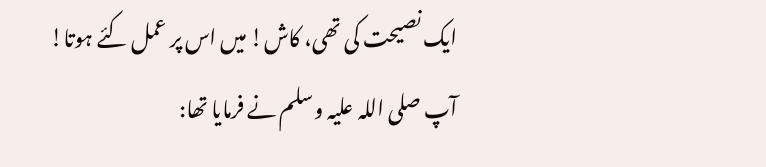ایک نصیحت کی تھی، کاش! میں اس پر عمل کئے ہوتا! آپ صلی اللہ علیہ وسلم نے فرمایا تھا: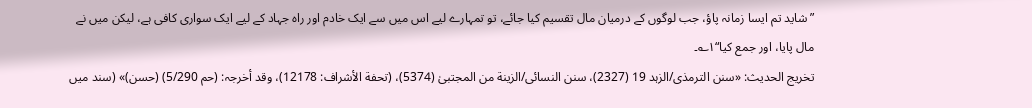”شاید تم ایسا زمانہ پاؤ، جب لوگوں کے درمیان مال تقسیم کیا جائے، تو تمہارے لیے اس میں سے ایک خادم اور راہ جہاد کے لیے ایک سواری کافی ہے، لیکن میں نے مال پایا، اور جمع کیا“۱؎۔
تخریج الحدیث: «سنن الترمذی/الزہد 19 (2327)، سنن النسائی/الزینة من المجتبیٰ (5374)، (تحفة الأشراف: 12178)، وقد أخرجہ: (حم 5/290) (حسن)» (سند میں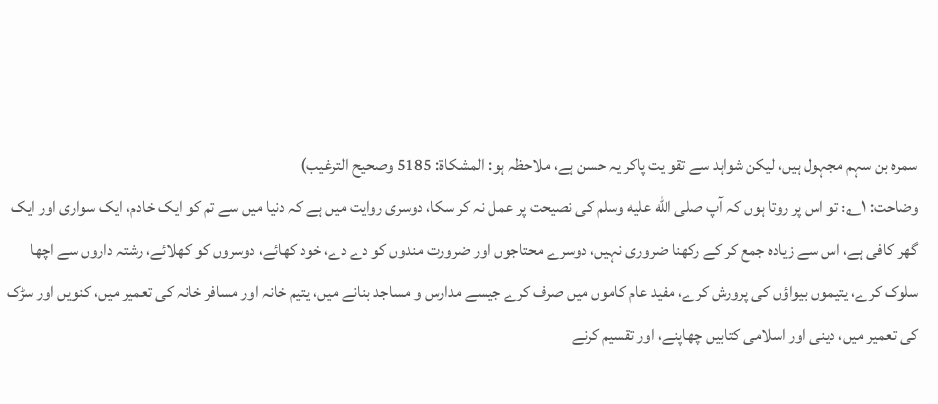سمرہ بن سہم مجہول ہیں، لیکن شواہد سے تقو یت پاکر یہ حسن ہے، ملاحظہ ہو: المشکاة: 5185 وصحیح الترغیب)
وضاحت: ۱؎: تو اس پر روتا ہوں کہ آپ صلى الله عليه وسلم کی نصیحت پر عمل نہ کر سکا، دوسری روایت میں ہے کہ دنیا میں سے تم کو ایک خادم، ایک سواری اور ایک گھر کافی ہے، اس سے زیادہ جمع کر کے رکھنا ضروری نہیں، دوسرے محتاجوں اور ضرورت مندوں کو دے دے، خود کھائے، دوسروں کو کھلائے، رشتہ داروں سے اچھا سلوک کرے، یتیموں بیواؤں کی پرورش کرے، مفید عام کاموں میں صرف کرے جیسے مدارس و مساجد بنانے میں، یتیم خانہ اور مسافر خانہ کی تعمیر میں، کنویں اور سڑک کی تعمیر میں، دینی اور اسلامی کتابیں چھاپنے، اور تقسیم کرنے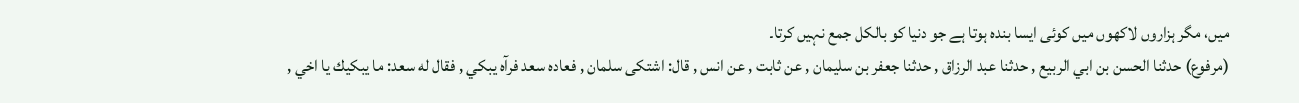میں، مگر ہزاروں لاکھوں میں کوئی ایسا بندہ ہوتا ہے جو دنیا کو بالکل جمع نہیں کرتا۔
(مرفوع) حدثنا الحسن بن ابي الربيع , حدثنا عبد الرزاق , حدثنا جعفر بن سليمان , عن ثابت , عن انس , قال: اشتكى سلمان , فعاده سعد فرآه يبكي , فقال له سعد: ما يبكيك يا اخي ,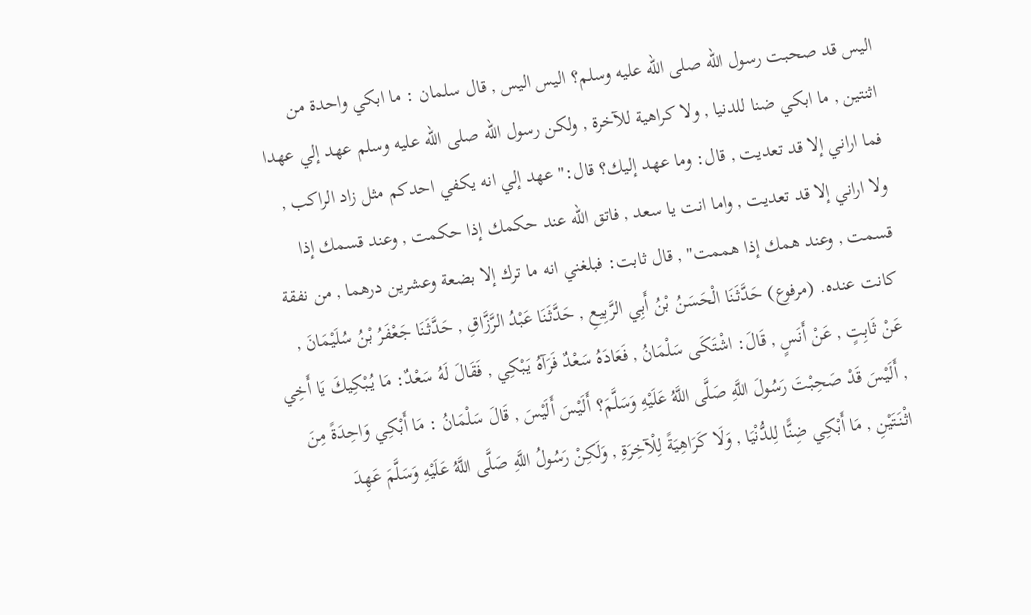اليس قد صحبت رسول الله صلى الله عليه وسلم؟ اليس اليس , قال سلمان : ما ابكي واحدة من اثنتين , ما ابكي ضنا للدنيا , ولا كراهية للآخرة , ولكن رسول الله صلى الله عليه وسلم عهد إلي عهدا فما اراني إلا قد تعديت , قال: وما عهد إليك؟ قال:" عهد إلي انه يكفي احدكم مثل زاد الراكب , ولا اراني إلا قد تعديت , واما انت يا سعد , فاتق الله عند حكمك إذا حكمت , وعند قسمك إذا قسمت , وعند همك إذا هممت" , قال ثابت: فبلغني انه ما ترك إلا بضعة وعشرين درهما , من نفقة كانت عنده. (مرفوع) حَدَّثَنَا الْحَسَنُ بْنُ أَبِي الرَّبِيعِ , حَدَّثَنَا عَبْدُ الرَّزَّاقِ , حَدَّثَنَا جَعْفَرُ بْنُ سُلَيْمَانَ , عَنْ ثَابِتٍ , عَنْ أَنَسٍ , قَالَ: اشْتَكَى سَلْمَانُ , فَعَادَهُ سَعْدٌ فَرَآهُ يَبْكِي , فَقَالَ لَهُ سَعْدٌ: مَا يُبْكِيكَ يَا أَخِي , أَلَيْسَ قَدْ صَحِبْتَ رَسُولَ اللَّهِ صَلَّى اللَّهُ عَلَيْهِ وَسَلَّمَ؟ أَلَيْسَ أَلَيْسَ , قَالَ سَلْمَانُ : مَا أَبْكِي وَاحِدَةً مِنَ اثْنَتَيْنِ , مَا أَبْكِي ضِنًّا لِلدُّنْيَا , وَلَا كَرَاهِيَةً لِلْآخِرَةِ , وَلَكِنْ رَسُولُ اللَّهِ صَلَّى اللَّهُ عَلَيْهِ وَسَلَّمَ عَهِدَ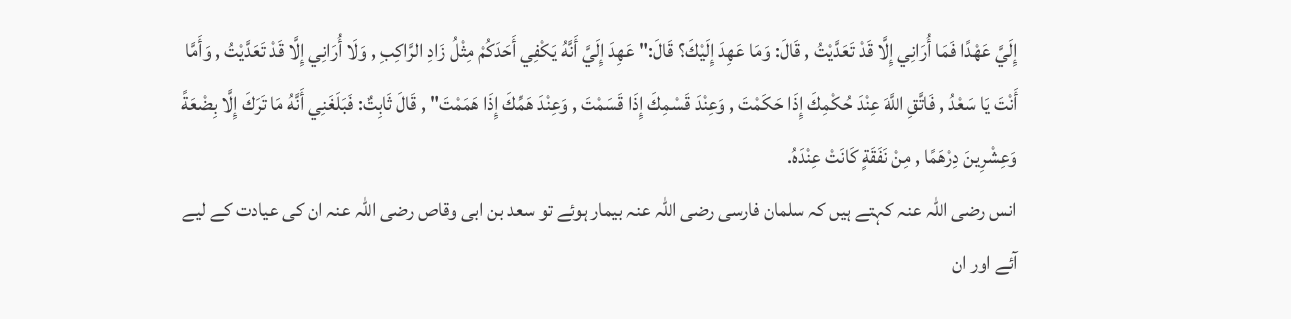إِلَيَّ عَهْدًا فَمَا أُرَانِي إِلَّا قَدْ تَعَدَّيْتُ , قَالَ: وَمَا عَهِدَ إِلَيْكَ؟ قَالَ:" عَهِدَ إِلَيَّ أَنَّهُ يَكْفِي أَحَدَكُمْ مِثْلُ زَادِ الرَّاكِبِ , وَلَا أُرَانِي إِلَّا قَدْ تَعَدَّيْتُ , وَأَمَّا أَنْتَ يَا سَعْدُ , فَاتَّقِ اللَّهَ عِنْدَ حُكْمِكَ إِذَا حَكَمْتَ , وَعِنْدَ قَسْمِكَ إِذَا قَسَمْتَ , وَعِنْدَ هَمِّكَ إِذَا هَمَمْتَ" , قَالَ ثَابِتٌ: فَبَلَغَنِي أَنَّهُ مَا تَرَكَ إِلَّا بِضْعَةً وَعِشْرِينَ دِرْهَمًا , مِنْ نَفَقَةٍ كَانَتْ عِنْدَهُ.
انس رضی اللہ عنہ کہتے ہیں کہ سلمان فارسی رضی اللہ عنہ بیمار ہوئے تو سعد بن ابی وقاص رضی اللہ عنہ ان کی عیادت کے لیے آئے اور ان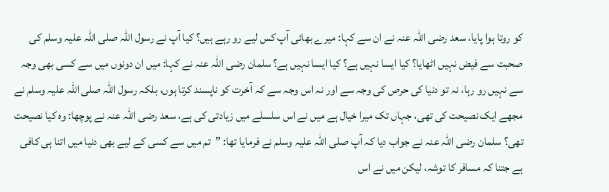کو روتا ہوا پایا، سعد رضی اللہ عنہ نے ان سے کہا: میرے بھائی آپ کس لیے رو رہے ہیں؟ کیا آپ نے رسول اللہ صلی اللہ علیہ وسلم کی صحبت سے فیض نہیں اٹھایا؟ کیا ایسا نہیں ہے؟ کیا ایسا نہیں ہے؟ سلمان رضی اللہ عنہ نے کہا: میں ان دونوں میں سے کسی بھی وجہ سے نہیں رو رہا، نہ تو دنیا کی حرص کی وجہ سے اور نہ اس وجہ سے کہ آخرت کو ناپسند کرتا ہوں، بلکہ رسول اللہ صلی اللہ علیہ وسلم نے مجھے ایک نصیحت کی تھی، جہاں تک میرا خیال ہے میں نے اس سلسلے میں زیادتی کی ہے، سعد رضی اللہ عنہ نے پوچھا: وہ کیا نصیحت تھی؟ سلمان رضی اللہ عنہ نے جواب دیا کہ آپ صلی اللہ علیہ وسلم نے فرمایا تھا: ”تم میں سے کسی کے لیے بھی دنیا میں اتنا ہی کافی ہے جتنا کہ مسافر کا توشہ، لیکن میں نے اس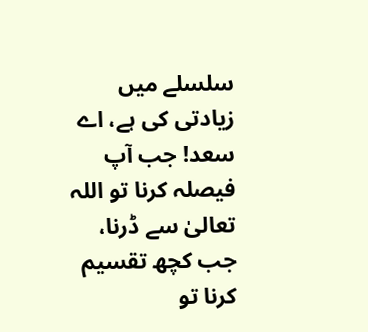سلسلے میں زیادتی کی ہے، اے سعد! جب آپ فیصلہ کرنا تو اللہ تعالیٰ سے ڈرنا، جب کچھ تقسیم کرنا تو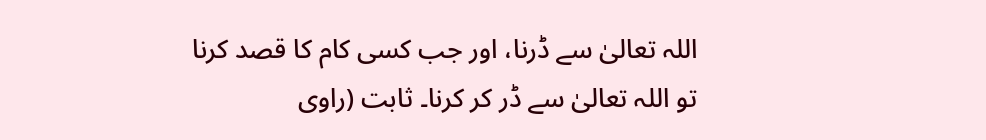اللہ تعالیٰ سے ڈرنا، اور جب کسی کام کا قصد کرنا تو اللہ تعالیٰ سے ڈر کر کرنا۔ ثابت (راوی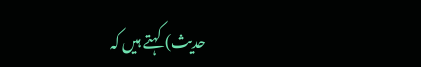حدیث) کہتے ہیں کہ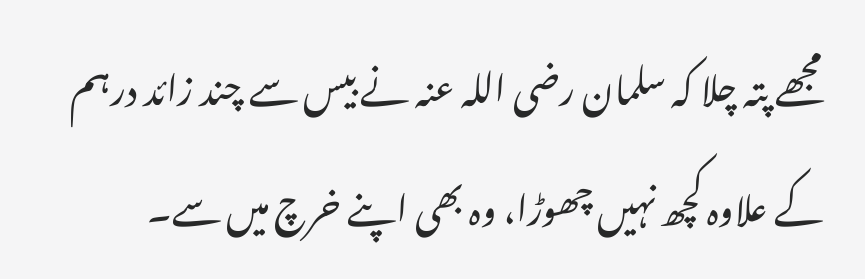مجھے پتہ چلا کہ سلمان رضی اللہ عنہ نے بیس سے چند زائد درہم کے علاوہ کچھ نہیں چھوڑا، وہ بھی اپنے خرچ میں سے۔